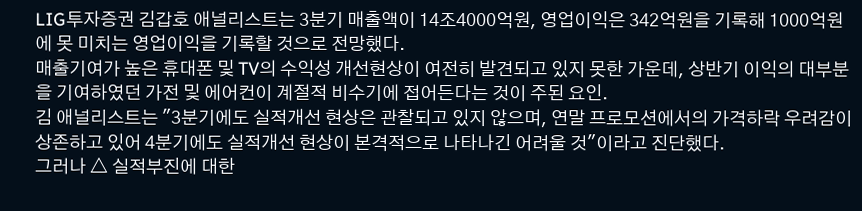LIG투자증권 김갑호 애널리스트는 3분기 매출액이 14조4000억원, 영업이익은 342억원을 기록해 1000억원에 못 미치는 영업이익을 기록할 것으로 전망했다.
매출기여가 높은 휴대폰 및 TV의 수익성 개선현상이 여전히 발견되고 있지 못한 가운데, 상반기 이익의 대부분을 기여하였던 가전 및 에어컨이 계절적 비수기에 접어든다는 것이 주된 요인.
김 애널리스트는 "3분기에도 실적개선 현상은 관찰되고 있지 않으며, 연말 프로모션에서의 가격하락 우려감이 상존하고 있어 4분기에도 실적개선 현상이 본격적으로 나타나긴 어려울 것"이라고 진단했다.
그러나 △ 실적부진에 대한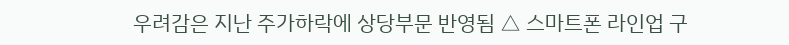우려감은 지난 주가하락에 상당부문 반영됨 △ 스마트폰 라인업 구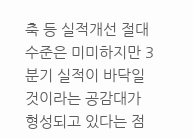축 등 실적개선 절대수준은 미미하지만 3분기 실적이 바닥일 것이라는 공감대가 형성되고 있다는 점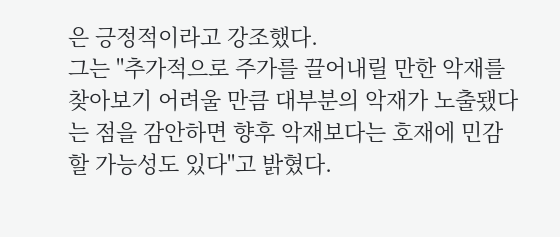은 긍정적이라고 강조했다.
그는 "추가적으로 주가를 끌어내릴 만한 악재를 찾아보기 어려울 만큼 대부분의 악재가 노출됐다는 점을 감안하면 향후 악재보다는 호재에 민감할 가능성도 있다"고 밝혔다.